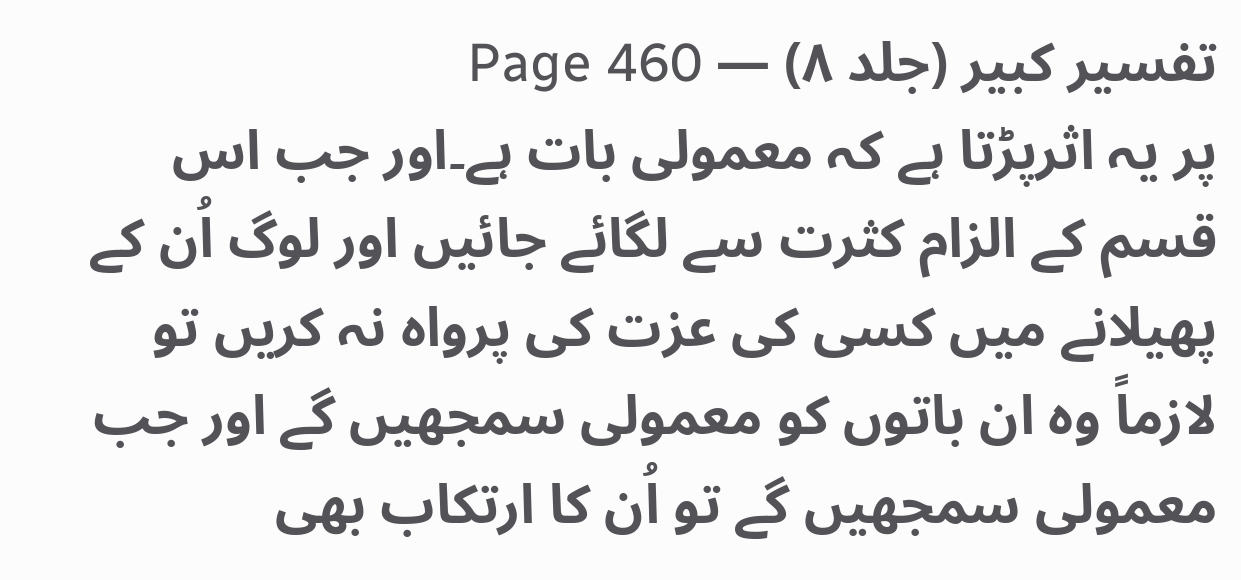تفسیر کبیر (جلد ۸) — Page 460
پر یہ اثرپڑتا ہے کہ معمولی بات ہے۔اور جب اس قسم کے الزام کثرت سے لگائے جائیں اور لوگ اُن کے پھیلانے میں کسی کی عزت کی پرواہ نہ کریں تو لازماً وہ ان باتوں کو معمولی سمجھیں گے اور جب معمولی سمجھیں گے تو اُن کا ارتکاب بھی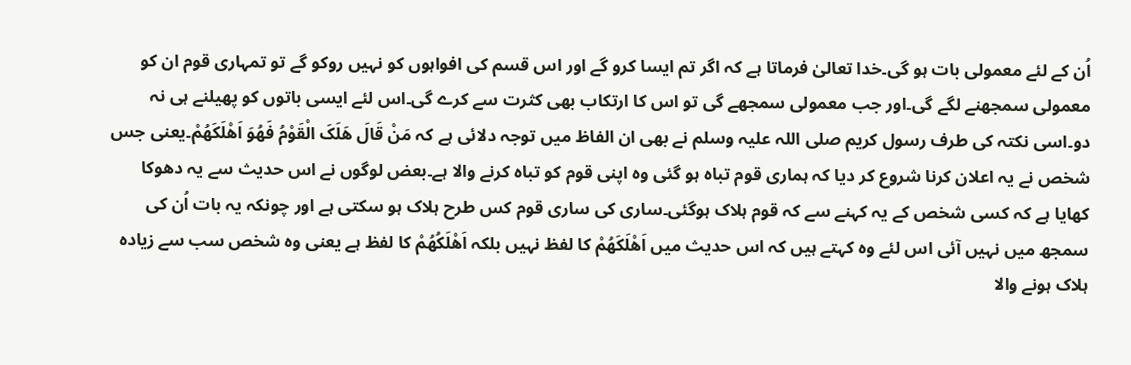اُن کے لئے معمولی بات ہو گی۔خدا تعالیٰ فرماتا ہے کہ اگر تم ایسا کرو گے اور اس قسم کی افواہوں کو نہیں روکو گے تو تمہاری قوم ان کو معمولی سمجھنے لگے گی۔اور جب معمولی سمجھے گی تو اس کا ارتکاب بھی کثرت سے کرے گی۔اس لئے ایسی باتوں کو پھیلنے ہی نہ دو۔اسی نکتہ کی طرف رسول کریم صلی اللہ علیہ وسلم نے بھی ان الفاظ میں توجہ دلائی ہے کہ مَنْ قَالَ ھَلَکَ الْقَوْمُ فَھُوَ اَھْلَکَھُمْ۔یعنی جس شخص نے یہ اعلان کرنا شروع کر دیا کہ ہماری قوم تباہ ہو گئی وہ اپنی قوم کو تباہ کرنے والا ہے۔بعض لوگوں نے اس حدیث سے یہ دھوکا کھایا ہے کہ کسی شخص کے یہ کہنے سے کہ قوم ہلاک ہوگئی۔ساری کی ساری قوم کس طرح ہلاک ہو سکتی ہے اور چونکہ یہ بات اُن کی سمجھ میں نہیں آئی اس لئے وہ کہتے ہیں کہ اس حدیث میں اَھْلَکَھُمْ کا لفظ نہیں بلکہ اَھْلَکُھُمْ کا لفظ ہے یعنی وہ شخص سب سے زیادہ ہلاک ہونے والا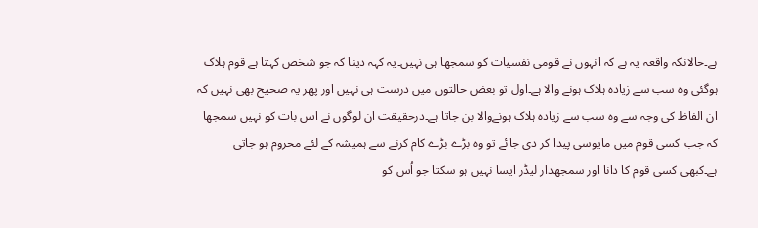ہے۔حالانکہ واقعہ یہ ہے کہ انہوں نے قومی نفسیات کو سمجھا ہی نہیں۔یہ کہہ دینا کہ جو شخص کہتا ہے قوم ہلاک ہوگئی وہ سب سے زیادہ ہلاک ہونے والا ہے۔اول تو بعض حالتوں میں درست ہی نہیں اور پھر یہ صحیح بھی نہیں کہ ان الفاظ کی وجہ سے وہ سب سے زیادہ ہلاک ہونےوالا بن جاتا ہے۔درحقیقت ان لوگوں نے اس بات کو نہیں سمجھا کہ جب کسی قوم میں مایوسی پیدا کر دی جائے تو وہ بڑے بڑے کام کرنے سے ہمیشہ کے لئے محروم ہو جاتی ہے۔کبھی کسی قوم کا دانا اور سمجھدار لیڈر ایسا نہیں ہو سکتا جو اُس کو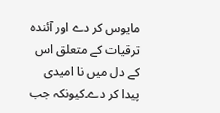مایوس کر دے اور آئندہ ترقیات کے متعلق اس کے دل میں نا امیدی پیدا کر دے۔کیونکہ جب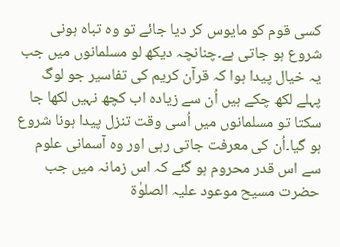کسی قوم کو مایوس کر دیا جائے تو وہ تباہ ہونی شروع ہو جاتی ہے۔چنانچہ دیکھ لو مسلمانوں میں جب یہ خیال پیدا ہوا کہ قرآن کریم کی تفاسیر جو لوگ پہلے لکھ چکے ہیں اُن سے زیادہ اب کچھ نہیں لکھا جا سکتا تو مسلمانوں میں اُسی وقت تنزل پیدا ہونا شروع ہو گیا۔اُن کی معرفت جاتی رہی اور وہ آسمانی علوم سے اس قدر محروم ہو گئے کہ اس زمانہ میں جب حضرت مسیح موعود علیہ الصلوٰۃ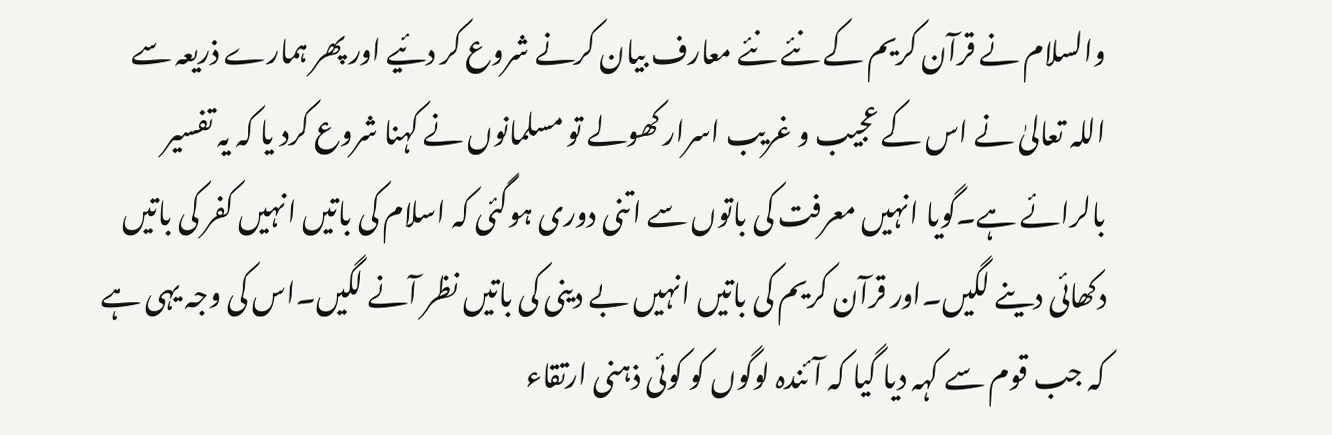والسلام نے قرآن کریم کے نئے نئے معارف بیان کرنے شروع کر دئیے اور پھر ہمارے ذریعہ سے اللہ تعالیٰ نے اس کے عجیب و غریب اسرار کھولے تو مسلمانوں نے کہنا شروع کرد یا کہ یہ تفسیر بالرائے ہے۔گویا انہیں معرفت کی باتوں سے اتنی دوری ہوگئی کہ اسلام کی باتیں انہیں کفر کی باتیں دکھائی دینے لگیں۔اور قرآن کریم کی باتیں انہیں بے دینی کی باتیں نظر آنے لگیں۔اس کی وجہ یہی ہے کہ جب قوم سے کہہ دیا گیا کہ آئندہ لوگوں کو کوئی ذہنی ارتقاء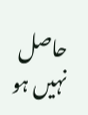حاصل نہیں ہو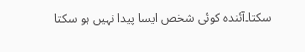سکتا۔آئندہ کوئی شخص ایسا پیدا نہیں ہو سکتا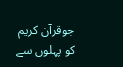جوقرآن کریم کو پہلوں سے